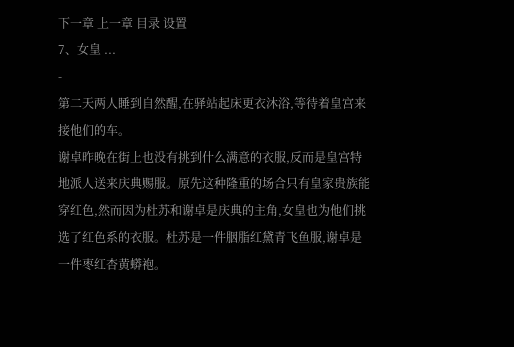下一章 上一章 目录 设置
7、女皇 ...
-
第二天两人睡到自然醒,在驿站起床更衣沐浴,等待着皇宫来接他们的车。
谢卓昨晚在街上也没有挑到什么满意的衣服,反而是皇宫特地派人送来庆典赐服。原先这种隆重的场合只有皇家贵族能穿红色,然而因为杜苏和谢卓是庆典的主角,女皇也为他们挑选了红色系的衣服。杜苏是一件胭脂红黛青飞鱼服,谢卓是一件枣红杏黄蟒袍。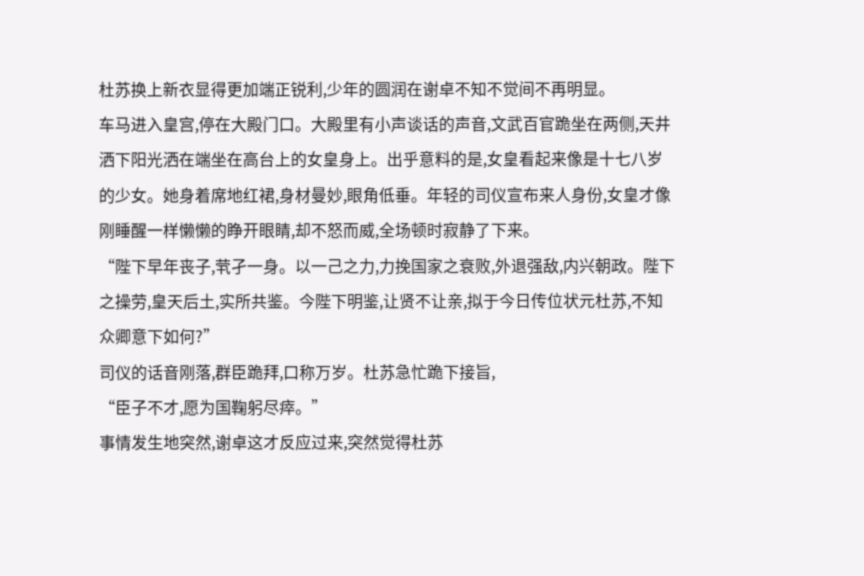杜苏换上新衣显得更加端正锐利,少年的圆润在谢卓不知不觉间不再明显。
车马进入皇宫,停在大殿门口。大殿里有小声谈话的声音,文武百官跪坐在两侧,天井洒下阳光洒在端坐在高台上的女皇身上。出乎意料的是,女皇看起来像是十七八岁的少女。她身着席地红裙,身材曼妙,眼角低垂。年轻的司仪宣布来人身份,女皇才像刚睡醒一样懒懒的睁开眼睛,却不怒而威,全场顿时寂静了下来。
“陛下早年丧子,茕孑一身。以一己之力,力挽国家之衰败,外退强敌,内兴朝政。陛下之操劳,皇天后土,实所共鉴。今陛下明鉴,让贤不让亲,拟于今日传位状元杜苏,不知众卿意下如何?”
司仪的话音刚落,群臣跪拜,口称万岁。杜苏急忙跪下接旨,
“臣子不才,愿为国鞠躬尽瘁。”
事情发生地突然,谢卓这才反应过来,突然觉得杜苏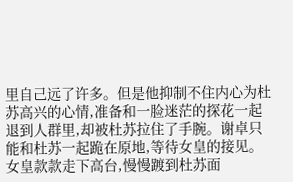里自己远了许多。但是他抑制不住内心为杜苏高兴的心情,准备和一脸迷茫的探花一起退到人群里,却被杜苏拉住了手腕。谢卓只能和杜苏一起跪在原地,等待女皇的接见。
女皇款款走下高台,慢慢踱到杜苏面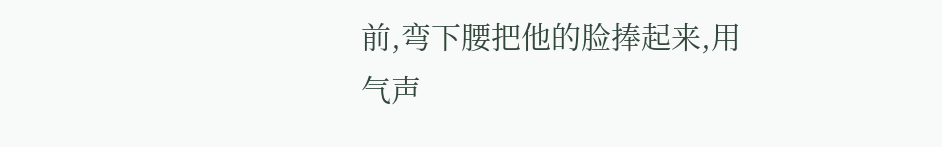前,弯下腰把他的脸捧起来,用气声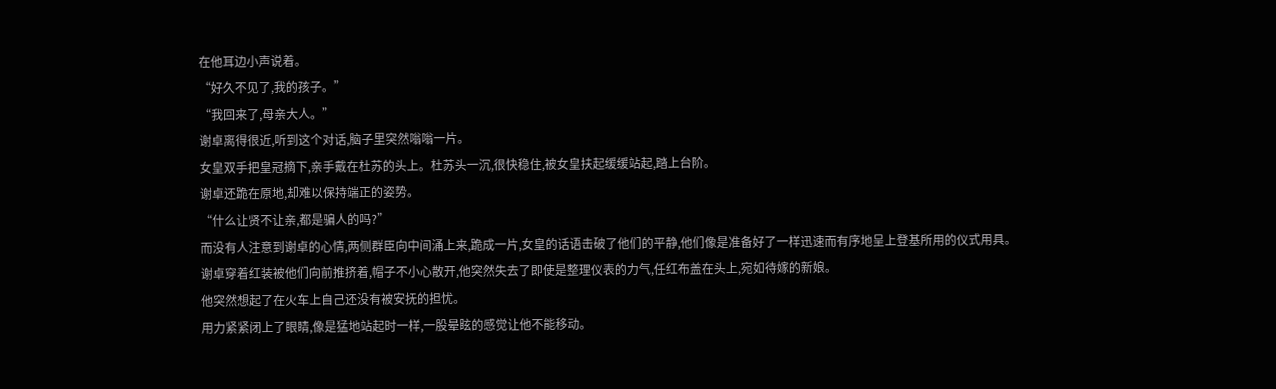在他耳边小声说着。
“好久不见了,我的孩子。”
“我回来了,母亲大人。”
谢卓离得很近,听到这个对话,脑子里突然嗡嗡一片。
女皇双手把皇冠摘下,亲手戴在杜苏的头上。杜苏头一沉,很快稳住,被女皇扶起缓缓站起,踏上台阶。
谢卓还跪在原地,却难以保持端正的姿势。
“什么让贤不让亲,都是骗人的吗?”
而没有人注意到谢卓的心情,两侧群臣向中间涌上来,跪成一片,女皇的话语击破了他们的平静,他们像是准备好了一样迅速而有序地呈上登基所用的仪式用具。
谢卓穿着红装被他们向前推挤着,帽子不小心散开,他突然失去了即使是整理仪表的力气,任红布盖在头上,宛如待嫁的新娘。
他突然想起了在火车上自己还没有被安抚的担忧。
用力紧紧闭上了眼睛,像是猛地站起时一样,一股晕眩的感觉让他不能移动。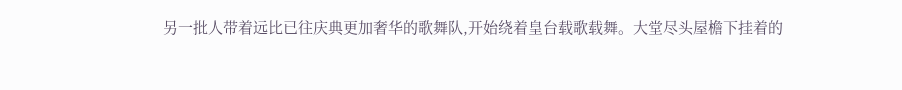另一批人带着远比已往庆典更加奢华的歌舞队,开始绕着皇台载歌载舞。大堂尽头屋檐下挂着的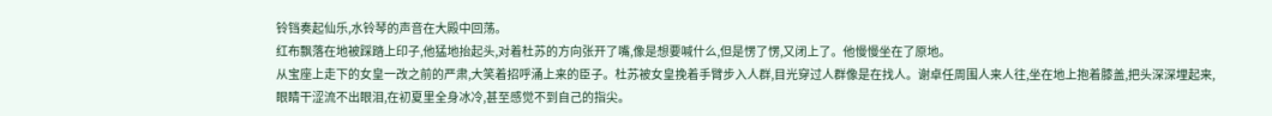铃铛奏起仙乐,水铃琴的声音在大殿中回荡。
红布飘落在地被踩踏上印子,他猛地抬起头,对着杜苏的方向张开了嘴,像是想要喊什么,但是愣了愣,又闭上了。他慢慢坐在了原地。
从宝座上走下的女皇一改之前的严肃,大笑着招呼涌上来的臣子。杜苏被女皇挽着手臂步入人群,目光穿过人群像是在找人。谢卓任周围人来人往,坐在地上抱着膝盖,把头深深埋起来,眼睛干涩流不出眼泪,在初夏里全身冰冷,甚至感觉不到自己的指尖。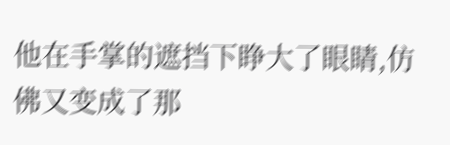他在手掌的遮挡下睁大了眼睛,仿佛又变成了那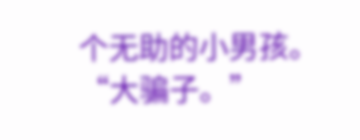个无助的小男孩。
“大骗子。”